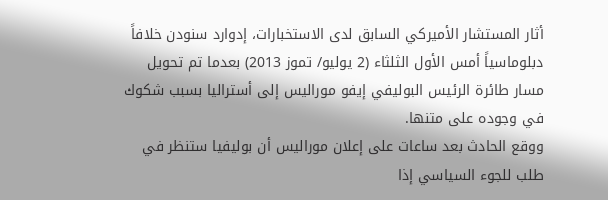أثار المستشار الأميركي السابق لدى الاستخبارات، إدوارد سنودن خلافاً دبلوماسياً أمس الأول الثلثاء (2 يوليو/ تموز 2013) بعدما تم تحويل مسار طائرة الرئيس البوليفي إيفو موراليس إلى أستراليا بسبب شكوك في وجوده على متنها.
ووقع الحادث بعد ساعات على إعلان موراليس أن بوليفيا ستنظر في طلب للجوء السياسي إذا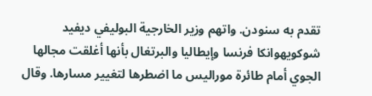تقدم به سنودن. واتهم وزير الخارجية البوليفي ديفيد شوكويهوانكا فرنسا وإيطاليا والبرتغال بأنها أغلقت مجالها الجوي أمام طائرة موراليس ما اضطرها لتغيير مسارها. وقال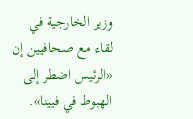وزير الخارجية في لقاء مع صحافيين إن «الرئيس اضطر إلى الهبوط في فيينا».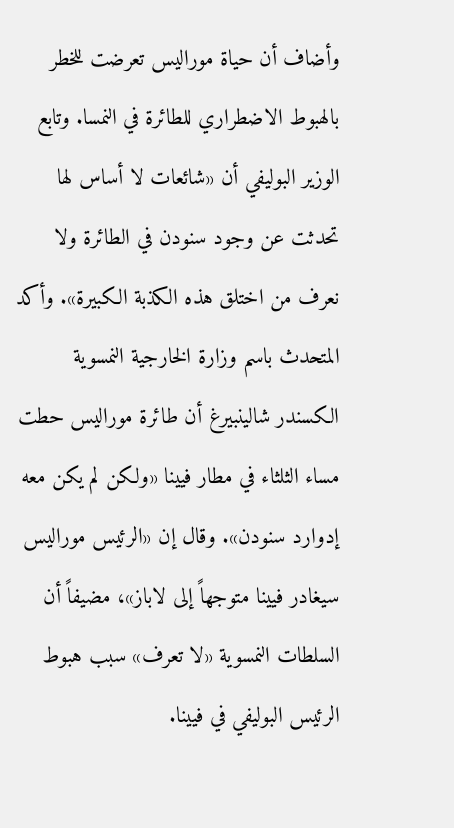وأضاف أن حياة موراليس تعرضت للخطر بالهبوط الاضطراري للطائرة في النمسا. وتابع الوزير البوليفي أن «شائعات لا أساس لها تحدثت عن وجود سنودن في الطائرة ولا نعرف من اختلق هذه الكذبة الكبيرة». وأكد المتحدث باسم وزارة الخارجية النمسوية الكسندر شالينبيرغ أن طائرة موراليس حطت مساء الثلثاء في مطار فيينا «ولكن لم يكن معه إدوارد سنودن». وقال إن «الرئيس موراليس سيغادر فيينا متوجهاً إلى لاباز»، مضيفاً أن السلطات النمسوية «لا تعرف» سبب هبوط الرئيس البوليفي في فيينا.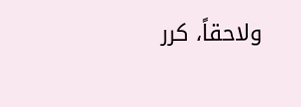ولاحقاً، كرر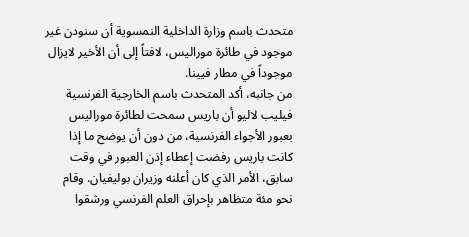متحدث باسم وزارة الداخلية النمسوية أن سنودن غير موجود في طائرة موراليس، لافتاً إلى أن الأخير لايزال موجوداً في مطار فيينا.
من جانبه، أكد المتحدث باسم الخارجية الفرنسية فيليب لاليو أن باريس سمحت لطائرة موراليس بعبور الأجواء الفرنسية، من دون أن يوضح ما إذا كانت باريس رفضت إعطاء إذن العبور في وقت سابق، الأمر الذي كان أعلنه وزيران بوليفيان. وقام نحو مئة متظاهر بإحراق العلم الفرنسي ورشقوا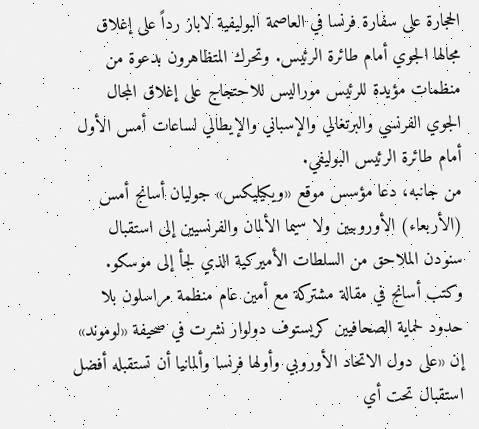الحجارة على سفارة فرنسا في العاصمة البوليفية لاباز رداً على إغلاق مجالها الجوي أمام طائرة الرئيس. وتحرك المتظاهرون بدعوة من منظمات مؤيدة للرئيس موراليس للاحتجاج على إغلاق المجال الجوي الفرنسي والبرتغالي والإسباني والإيطالي لساعات أمس الأول أمام طائرة الرئيس البوليفي.
من جانبه، دعا مؤسس موقع «ويكيليكس» جوليان أسانج أمس (الأربعاء) الأوروبيين ولا سيما الألمان والفرنسيين إلى استقبال سنودن الملاحق من السلطات الأميركية الذي لجأ إلى موسكو. وكتب أسانج في مقالة مشتركة مع أمين عام منظمة مراسلون بلا حدود لحماية الصحافيين كريستوف دولوار نشرت في صحيفة «لوموند» إن «على دول الاتحاد الأوروبي وأولها فرنسا وألمانيا أن تستقبله أفضل استقبال تحت أي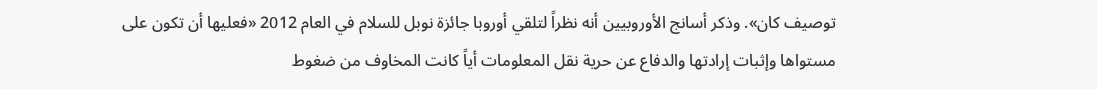توصيف كان». وذكر أسانج الأوروبيين أنه نظراً لتلقي أوروبا جائزة نوبل للسلام في العام 2012 «فعليها أن تكون على مستواها وإثبات إرادتها والدفاع عن حرية نقل المعلومات أياً كانت المخاوف من ضغوط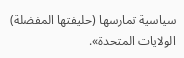سياسية تمارسها (حليفتها المفضلة) الولايات المتحدة».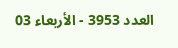العدد 3953 - الأربعاء 03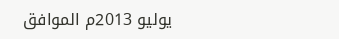يوليو 2013م الموافق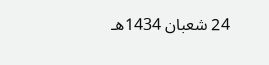24 شعبان 1434هـ